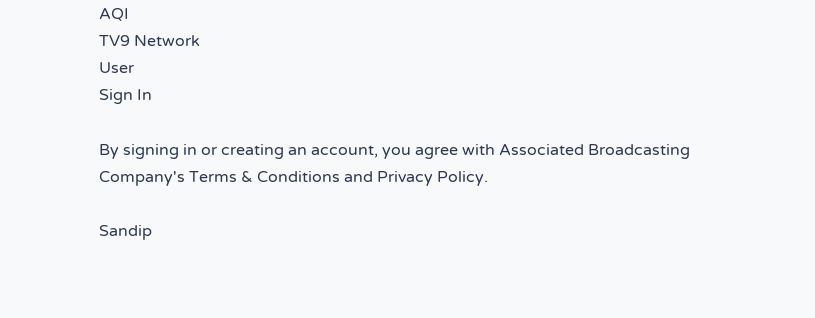AQI
TV9 Network
User
Sign In

By signing in or creating an account, you agree with Associated Broadcasting Company's Terms & Conditions and Privacy Policy.

Sandip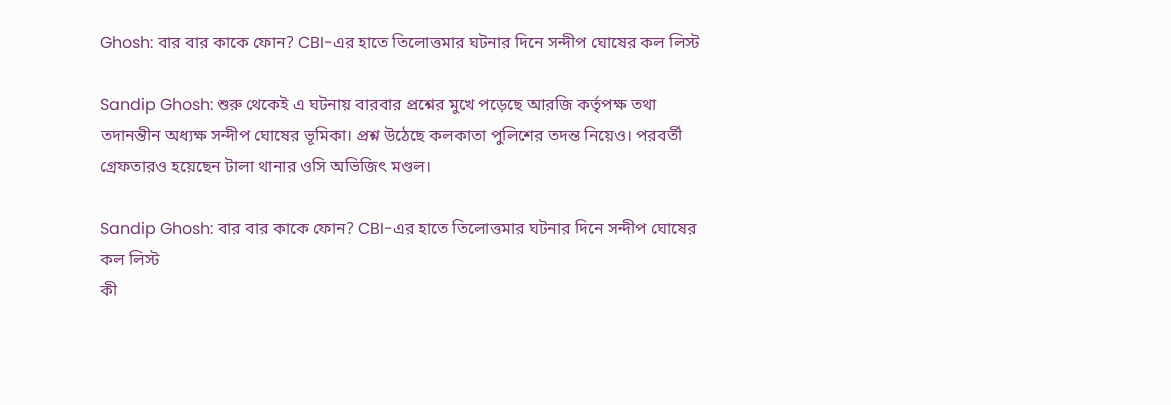Ghosh: বার বার কাকে ফোন? CBI-এর হাতে তিলোত্তমার ঘটনার দিনে সন্দীপ ঘোষের কল লিস্ট

Sandip Ghosh: শুরু থেকেই এ ঘটনায় বারবার প্রশ্নের মুখে পড়েছে আরজি কর্তৃপক্ষ তথা তদানন্তীন অধ্যক্ষ সন্দীপ ঘোষের ভূমিকা। প্রশ্ন উঠেছে কলকাতা পুলিশের তদন্ত নিয়েও। পরবর্তী গ্রেফতারও হয়েছেন টালা থানার ওসি অভিজিৎ মণ্ডল।

Sandip Ghosh: বার বার কাকে ফোন? CBI-এর হাতে তিলোত্তমার ঘটনার দিনে সন্দীপ ঘোষের কল লিস্ট
কী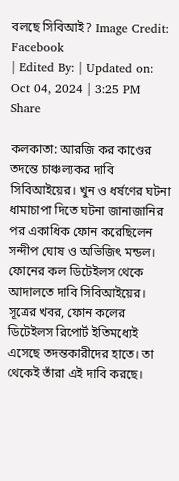বলছে সিবিআই? Image Credit: Facebook
| Edited By: | Updated on: Oct 04, 2024 | 3:25 PM
Share

কলকাতা: আরজি কর কাণ্ডের তদন্তে চাঞ্চল্যকর দাবি সিবিআইয়ের। খুন ও ধর্ষণের ঘটনা ধামাচাপা দিতে ঘটনা জানাজানির পর একাধিক ফোন করেছিলেন সন্দীপ ঘোষ ও অভিজিৎ মন্ডল। ফোনের কল ডিটেইলস থেকে আদালতে দাবি সিবিআইয়ের। সূত্রের খবর, ফোন কলের ডিটেইলস রিপোর্ট ইতিমধ্যেই এসেছে তদন্তকারীদের হাতে। তা থেকেই তাঁরা এই দাবি করছে।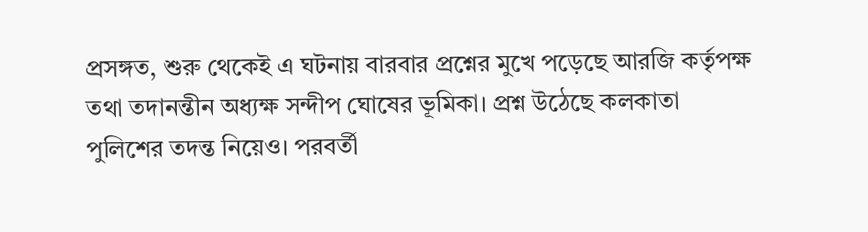প্রসঙ্গত, শুরু থেকেই এ ঘটনায় বারবার প্রশ্নের মুখে পড়েছে আরজি কর্তৃপক্ষ তথা তদানন্তীন অধ্যক্ষ সন্দীপ ঘোষের ভূমিকা। প্রশ্ন উঠেছে কলকাতা পুলিশের তদন্ত নিয়েও। পরবর্তী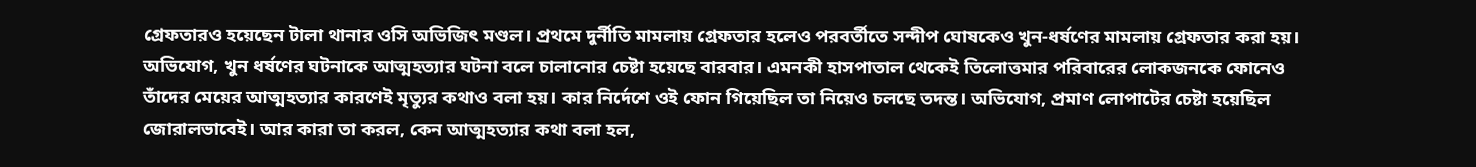গ্রেফতারও হয়েছেন টালা থানার ওসি অভিজিৎ মণ্ডল। প্রথমে দুর্নীতি মামলায় গ্রেফতার হলেও পরবর্তীতে সন্দীপ ঘোষকেও খুন-ধর্ষণের মামলায় গ্রেফতার করা হয়। অভিযোগ, খুন ধর্ষণের ঘটনাকে আত্মহত্যার ঘটনা বলে চালানোর চেষ্টা হয়েছে বারবার। এমনকী হাসপাতাল থেকেই তিলোত্তমার পরিবারের লোকজনকে ফোনেও তাঁদের মেয়ের আত্মহত্যার কারণেই মৃত্যুর কথাও বলা হয়। কার নির্দেশে ওই ফোন গিয়েছিল তা নিয়েও চলছে তদন্ত। অভিযোগ, প্রমাণ লোপাটের চেষ্টা হয়েছিল জোরালভাবেই। আর কারা তা করল, কেন আত্মহত্যার কথা বলা হল,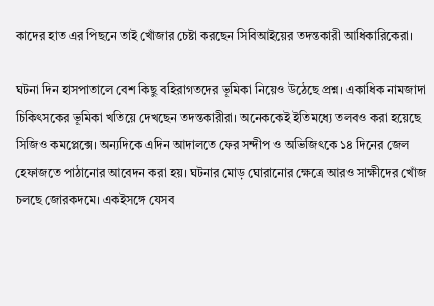কাদের হাত এর পিছনে তাই খোঁজার চেষ্টা করছেন সিবিআইয়ের তদন্তকারী আধিকারিকেরা।

ঘটনা দিন হাসপাতালে বেশ কিছু বহিরাগতদের ভূমিকা নিয়েও উঠেছে প্রশ্ন। একাধিক নামজাদা চিকিৎসকের ভূমিকা খতিয়ে দেখছেন তদন্তকারীরা। অনেককেই ইতিমধ্যে তলবও করা হয়েছে সিজিও কমপ্লেক্সে। অন্যদিকে এদিন আদালতে ফের সন্দীপ ও অভিজিৎকে ১৪ দিনের জেল হেফাজতে পাঠানোর আবেদন করা হয়। ঘটনার মোড় ঘোরানোর ক্ষেত্রে আরও সাক্ষীদের খোঁজ চলছে জোরকদমে। একইসঙ্গে যেসব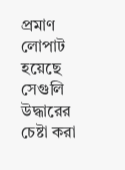প্রমাণ লোপাট হয়েছে সেগুলি উদ্ধারের চেষ্টা করা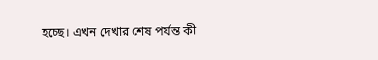হচ্ছে। এখন দেখার শেষ পর্যন্ত কী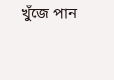খুঁজে পান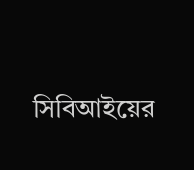সিবিআইয়ের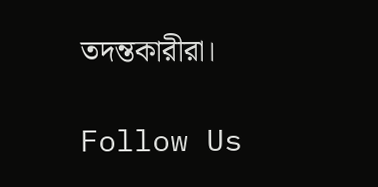তদন্তকারীরা।

Follow Us